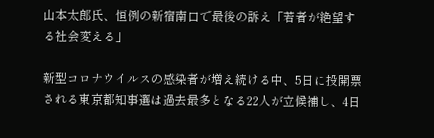山本太郎氏、恒例の新宿南口で最後の訴え「若者が絶望する社会変える」

新型コロナウイルスの感染者が増え続ける中、5日に投開票される東京都知事選は過去最多となる22人が立候補し、4日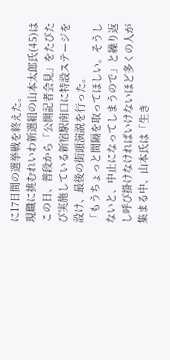に17日間の選挙戦を終えた。
現職に挑むれいわ新選組の山本太郎氏(45)はこの日、普段から「公開記者会見」をたびたび実施している新宿駅南口に特設ステージを設け、最後の街頭演説を行った。
「もうちょっと間隔を取ってほしい。そうしないと、中止になってしまうので」と繰り返し呼び掛けなければいけないほど多くの人が集まる中、山本氏は「生き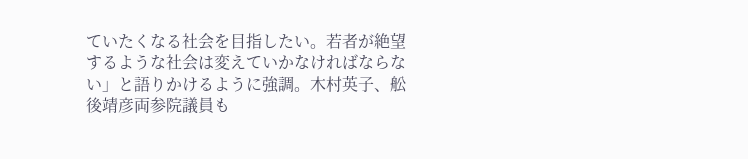ていたくなる社会を目指したい。若者が絶望するような社会は変えていかなければならない」と語りかけるように強調。木村英子、舩後靖彦両参院議員も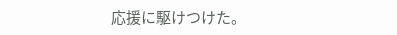応援に駆けつけた。